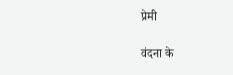प्रेमी

वंदना के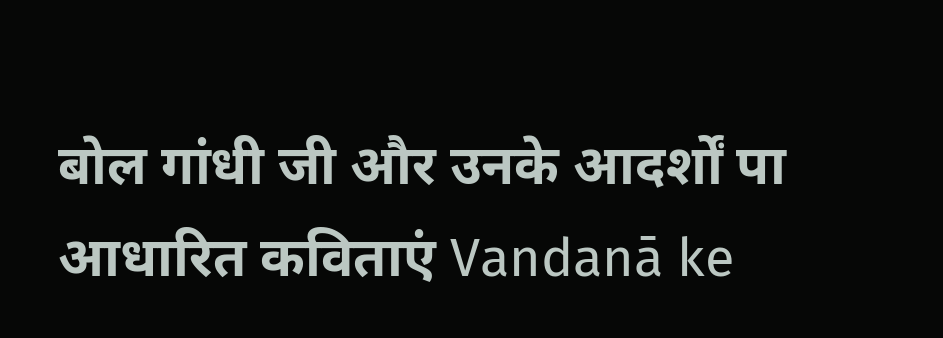बोल गांधी जी और उनके आदर्शों पा आधारित कविताएं Vandanā ke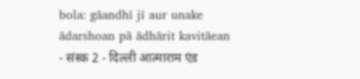bola: gāandhī jī aur unake ādarshoan pā ādhārit kavitāean - संस्क 2 - दिल्ली आत्माराम एंड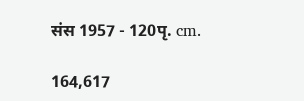संस 1957 - 120पृ. cm.

164,617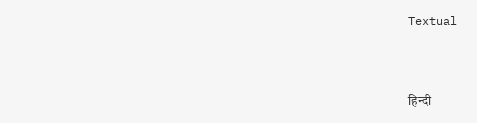Textual


हिन्दी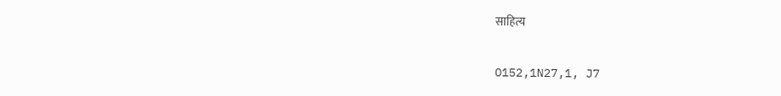साहित्य

O152,1N27,1, J7